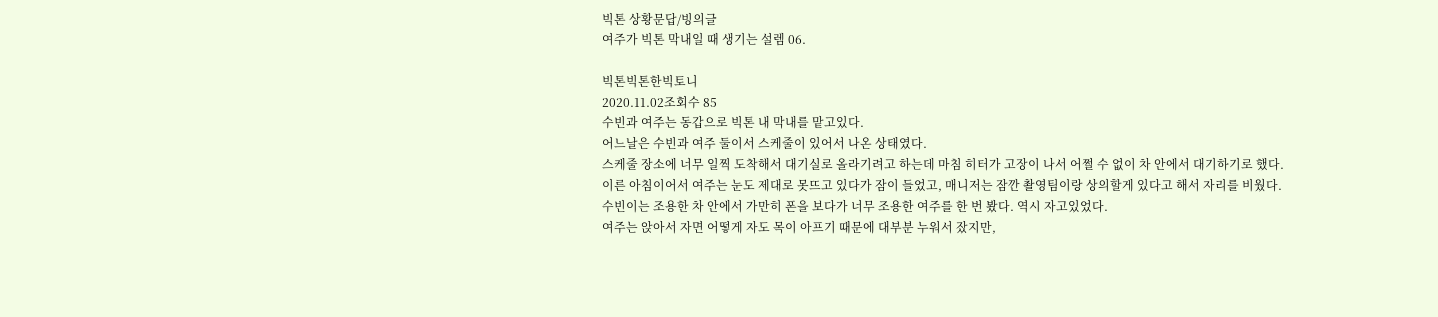빅톤 상황문답/빙의글
여주가 빅톤 막내일 때 생기는 설렘 06.

빅톤빅톤한빅토니
2020.11.02조회수 85
수빈과 여주는 동갑으로 빅톤 내 막내를 맡고있다.
어느날은 수빈과 여주 둘이서 스케줄이 있어서 나온 상태였다.
스케줄 장소에 너무 일찍 도착해서 대기실로 올라기려고 하는데 마침 히터가 고장이 나서 어쩔 수 없이 차 안에서 대기하기로 했다.
이른 아침이어서 여주는 눈도 제대로 못뜨고 있다가 잠이 들었고, 매니저는 잠깐 촬영팀이랑 상의할게 있다고 해서 자리를 비웠다.
수빈이는 조용한 차 안에서 가만히 폰을 보다가 너무 조용한 여주를 한 번 봤다. 역시 자고있었다.
여주는 앉아서 자면 어떻게 자도 목이 아프기 때문에 대부분 누워서 잤지만,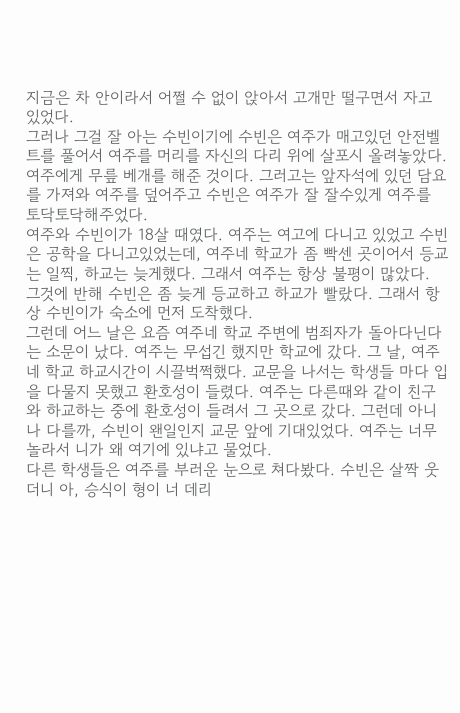지금은 차 안이라서 어쩔 수 없이 앉아서 고개만 떨구면서 자고 있었다.
그러나 그걸 잘 아는 수빈이기에 수빈은 여주가 매고있던 안전벨트를 풀어서 여주를 머리를 자신의 다리 위에 살포시 올려놓았다.
여주에게 무릎 베개를 해준 것이다. 그러고는 앞자석에 있던 담요를 가져와 여주를 덮어주고 수빈은 여주가 잘 잘수있게 여주를 토닥토닥해주었다.
여주와 수빈이가 18살 때였다. 여주는 여고에 다니고 있었고 수빈은 공학을 다니고있었는데, 여주네 학교가 좀 빡센 곳이어서 등교는 일찍, 하교는 늦게했다. 그래서 여주는 항상 불평이 많았다.
그것에 반해 수빈은 좀 늦게 등교하고 하교가 빨랐다. 그래서 항상 수빈이가 숙소에 먼저 도착했다.
그런데 어느 날은 요즘 여주네 학교 주변에 범죄자가 돌아다닌다는 소문이 났다. 여주는 무섭긴 했지만 학교에 갔다. 그 날, 여주네 학교 하교시간이 시끌벅쩍했다. 교문을 나서는 학생들 마다 입을 다물지 못했고 환호성이 들렸다. 여주는 다른때와 같이 친구와 하교하는 중에 환호성이 들려서 그 곳으로 갔다. 그런데 아니나 다를까, 수빈이 왠일인지 교문 앞에 기대있었다. 여주는 너무 놀라서 니가 왜 여기에 있냐고 물었다.
다른 학생들은 여주를 부러운 눈으로 쳐다봤다. 수빈은 살짝 웃더니 아, 승식이 형이 너 데리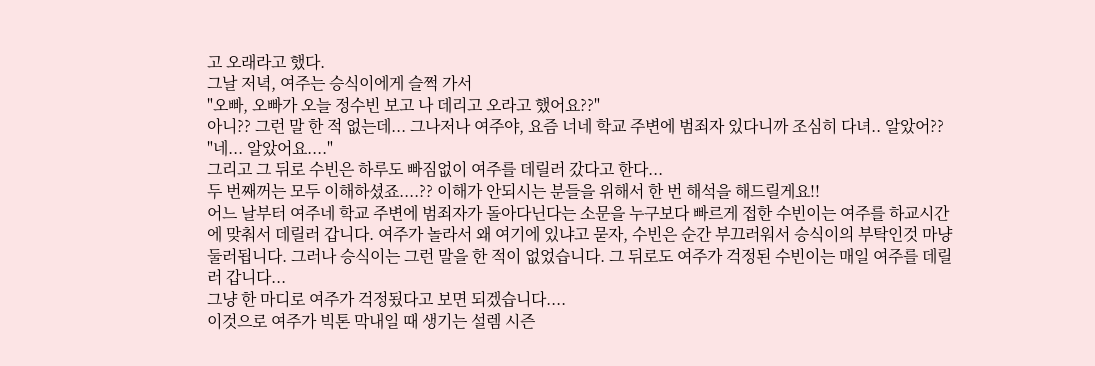고 오래라고 했다.
그날 저녁, 여주는 승식이에게 슬쩍 가서
"오빠, 오빠가 오늘 정수빈 보고 나 데리고 오라고 했어요??"
아니?? 그런 말 한 적 없는데... 그나저나 여주야, 요즘 너네 학교 주변에 범죄자 있다니까 조심히 다녀.. 알았어??
"네... 알았어요...."
그리고 그 뒤로 수빈은 하루도 빠짐없이 여주를 데릴러 갔다고 한다...
두 번째꺼는 모두 이해하셨죠....?? 이해가 안되시는 분들을 위해서 한 번 해석을 해드릴게요!!
어느 날부터 여주네 학교 주변에 범죄자가 돌아다닌다는 소문을 누구보다 빠르게 접한 수빈이는 여주를 하교시간에 맞춰서 데릴러 갑니다. 여주가 놀라서 왜 여기에 있냐고 묻자, 수빈은 순간 부끄러워서 승식이의 부탁인것 마냥 둘러됩니다. 그러나 승식이는 그런 말을 한 적이 없었습니다. 그 뒤로도 여주가 걱정된 수빈이는 매일 여주를 데릴러 갑니다...
그냥 한 마디로 여주가 걱정됬다고 보면 되겠습니다....
이것으로 여주가 빅톤 막내일 때 생기는 설렘 시즌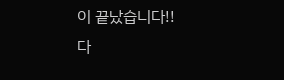이 끝났습니다!!
다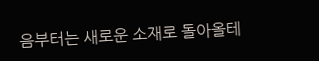음부터는 새로운 소재로 돌아올테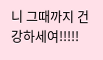니 그때까지 건강하세여!!!!!